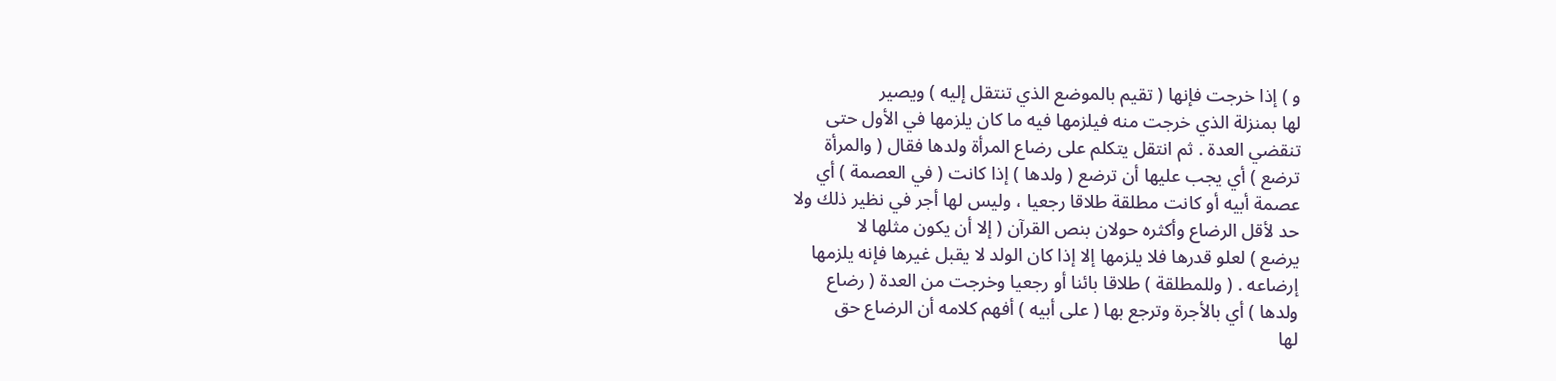و ) إذا خرجت فإنها ( تقيم بالموضع الذي تنتقل إليه ) ويصير
لها بمنزلة الذي خرجت منه فيلزمها فيه ما كان يلزمها في الأول حتى
تنقضي العدة . ثم انتقل يتكلم على رضاع المرأة ولدها فقال ( والمرأة
ترضع ) أي يجب عليها أن ترضع ( ولدها ) إذا كانت ( في العصمة ) أي
عصمة أبيه أو كانت مطلقة طلاقا رجعيا ، وليس لها أجر في نظير ذلك ولا
حد لأقل الرضاع وأكثره حولان بنص القرآن ( إلا أن يكون مثلها لا
يرضع ) لعلو قدرها فلا يلزمها إلا إذا كان الولد لا يقبل غيرها فإنه يلزمها
إرضاعه . ( وللمطلقة ) طلاقا بائنا أو رجعيا وخرجت من العدة ( رضاع
ولدها ) أي بالأجرة وترجع بها ( على أبيه ) أفهم كلامه أن الرضاع حق
لها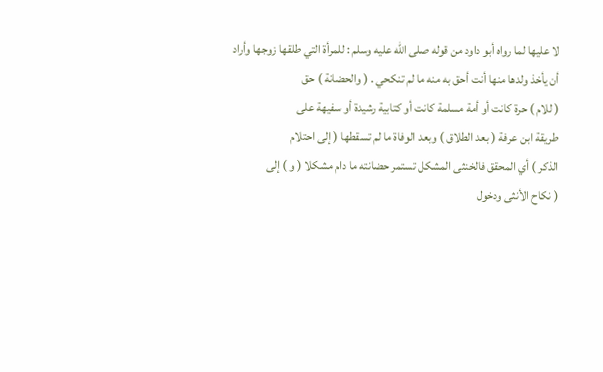لا عليها لما رواه أبو داود من قوله صلى الله عليه وسلم : للمرأة التي طلقها زوجها وأراد
أن يأخذ ولدها منها أنت أحق به منه ما لم تنكحي . ( والحضانة ) حق
( للام ) حرة كانت أو أمة مسلمة كانت أو كتابية رشيدة أو سفيهة على
طريقة ابن عرفة ( بعد الطلاق ) وبعد الوفاة ما لم تسقطها ( إلى احتلام
الذكر ) أي المحقق فالخنثى المشكل تستمر حضانته ما دام مشكلا ( و ) إلى
( نكاح الأنثى ودخول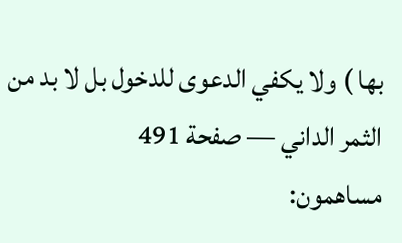بها ) ولا يكفي الدعوى للدخول بل لا بد من
الثمر الداني — صفحة 491
مساهمون: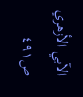الآبي الأزهري
ص٤٩١